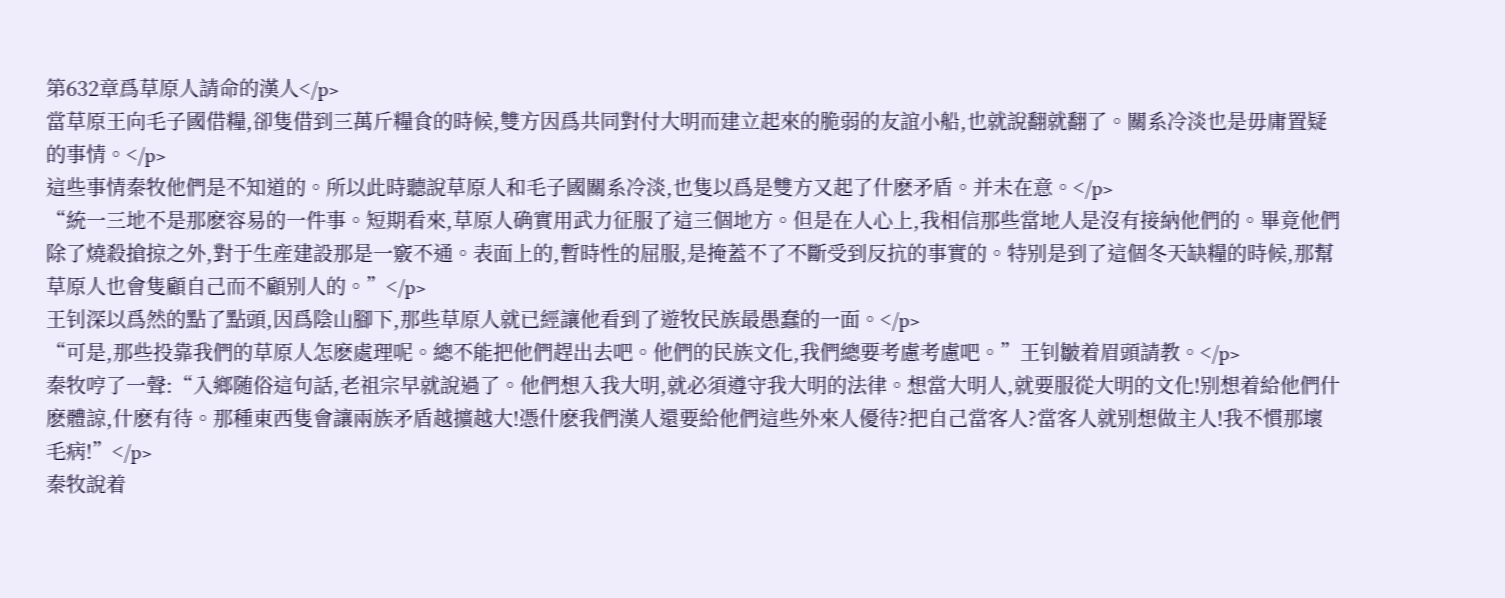第632章爲草原人請命的漢人</p>
當草原王向毛子國借糧,卻隻借到三萬斤糧食的時候,雙方因爲共同對付大明而建立起來的脆弱的友誼小船,也就說翻就翻了。關系冷淡也是毋庸置疑的事情。</p>
這些事情秦牧他們是不知道的。所以此時聽說草原人和毛子國關系冷淡,也隻以爲是雙方又起了什麽矛盾。并未在意。</p>
“統一三地不是那麽容易的一件事。短期看來,草原人确實用武力征服了這三個地方。但是在人心上,我相信那些當地人是沒有接納他們的。畢竟他們除了燒殺搶掠之外,對于生産建設那是一竅不通。表面上的,暫時性的屈服,是掩蓋不了不斷受到反抗的事實的。特别是到了這個冬天缺糧的時候,那幫草原人也會隻顧自己而不顧别人的。”</p>
王钊深以爲然的點了點頭,因爲陰山腳下,那些草原人就已經讓他看到了遊牧民族最愚蠢的一面。</p>
“可是,那些投靠我們的草原人怎麽處理呢。總不能把他們趕出去吧。他們的民族文化,我們總要考慮考慮吧。”王钊皺着眉頭請教。</p>
秦牧哼了一聲:“入鄉随俗這句話,老祖宗早就說過了。他們想入我大明,就必須遵守我大明的法律。想當大明人,就要服從大明的文化!别想着給他們什麽體諒,什麽有待。那種東西隻會讓兩族矛盾越擴越大!憑什麽我們漢人還要給他們這些外來人優待?把自己當客人?當客人就别想做主人!我不慣那壞毛病!”</p>
秦牧說着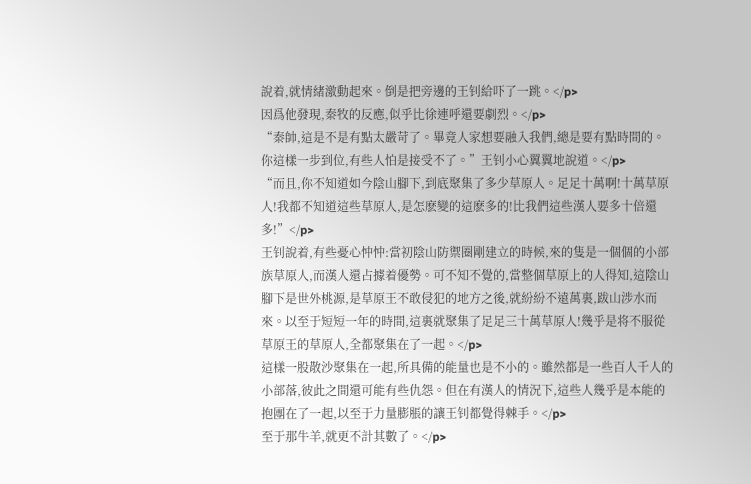說着,就情緒激動起來。倒是把旁邊的王钊給吓了一跳。</p>
因爲他發現,秦牧的反應,似乎比徐連呼還要劇烈。</p>
“秦帥,這是不是有點太嚴苛了。畢竟人家想要融入我們,總是要有點時間的。你這樣一步到位,有些人怕是接受不了。”王钊小心翼翼地說道。</p>
“而且,你不知道如今陰山腳下,到底聚集了多少草原人。足足十萬啊!十萬草原人!我都不知道這些草原人,是怎麽變的這麽多的!比我們這些漢人要多十倍還多!”</p>
王钊說着,有些憂心忡忡:當初陰山防禦圈剛建立的時候,來的隻是一個個的小部族草原人,而漢人還占據着優勢。可不知不覺的,當整個草原上的人得知,這陰山腳下是世外桃源,是草原王不敢侵犯的地方之後,就紛紛不遠萬裏,跋山涉水而來。以至于短短一年的時間,這裏就聚集了足足三十萬草原人!幾乎是将不服從草原王的草原人,全都聚集在了一起。</p>
這樣一股散沙聚集在一起,所具備的能量也是不小的。雖然都是一些百人千人的小部落,彼此之間還可能有些仇怨。但在有漢人的情況下,這些人幾乎是本能的抱團在了一起,以至于力量膨脹的讓王钊都覺得棘手。</p>
至于那牛羊,就更不計其數了。</p>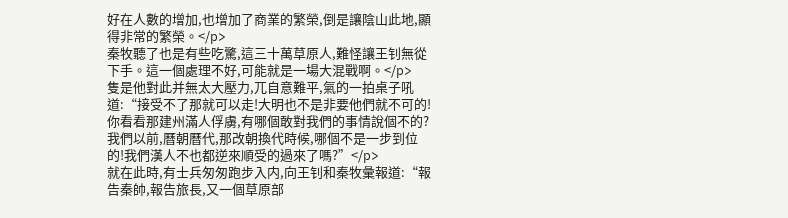好在人數的增加,也增加了商業的繁榮,倒是讓陰山此地,顯得非常的繁榮。</p>
秦牧聽了也是有些吃驚,這三十萬草原人,難怪讓王钊無從下手。這一個處理不好,可能就是一場大混戰啊。</p>
隻是他對此并無太大壓力,兀自意難平,氣的一拍桌子吼道:“接受不了那就可以走!大明也不是非要他們就不可的!你看看那建州滿人俘虜,有哪個敢對我們的事情說個不的?我們以前,曆朝曆代,那改朝換代時候,哪個不是一步到位的!我們漢人不也都逆來順受的過來了嗎?”</p>
就在此時,有士兵匆匆跑步入内,向王钊和秦牧彙報道:“報告秦帥,報告旅長,又一個草原部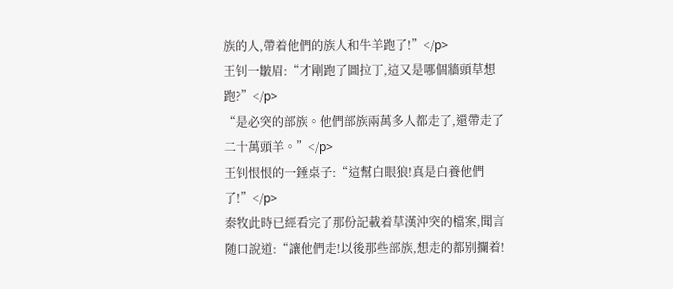族的人,帶着他們的族人和牛羊跑了!”</p>
王钊一皺眉:“才剛跑了圖拉丁,這又是哪個牆頭草想跑?”</p>
“是必突的部族。他們部族兩萬多人都走了,還帶走了二十萬頭羊。”</p>
王钊恨恨的一錘桌子:“這幫白眼狼!真是白養他們了!”</p>
秦牧此時已經看完了那份記載着草漢沖突的檔案,聞言随口說道:“讓他們走!以後那些部族,想走的都别攔着!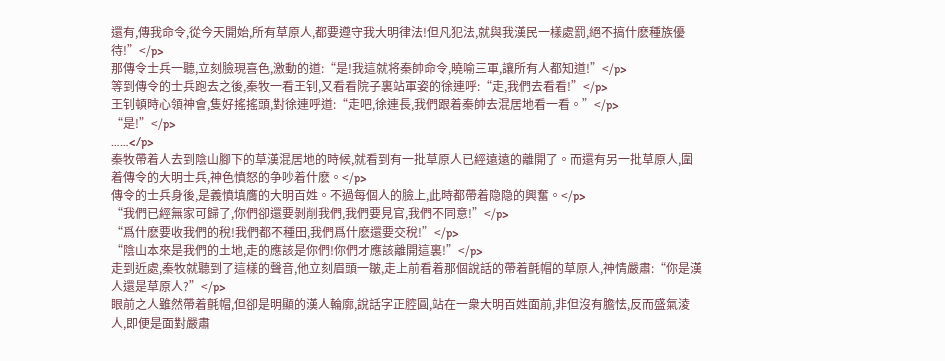還有,傳我命令,從今天開始,所有草原人,都要遵守我大明律法!但凡犯法,就與我漢民一樣處罰,絕不搞什麽種族優待!”</p>
那傳令士兵一聽,立刻臉現喜色,激動的道:“是!我這就将秦帥命令,曉喻三軍,讓所有人都知道!”</p>
等到傳令的士兵跑去之後,秦牧一看王钊,又看看院子裏站軍姿的徐連呼:“走,我們去看看!”</p>
王钊頓時心領神會,隻好搖搖頭,對徐連呼道:“走吧,徐連長,我們跟着秦帥去混居地看一看。”</p>
“是!”</p>
……</p>
秦牧帶着人去到陰山腳下的草漢混居地的時候,就看到有一批草原人已經遠遠的離開了。而還有另一批草原人,圍着傳令的大明士兵,神色憤怒的争吵着什麽。</p>
傳令的士兵身後,是義憤填膺的大明百姓。不過每個人的臉上,此時都帶着隐隐的興奮。</p>
“我們已經無家可歸了,你們卻還要剝削我們,我們要見官,我們不同意!”</p>
“爲什麽要收我們的稅!我們都不種田,我們爲什麽還要交稅!”</p>
“陰山本來是我們的土地,走的應該是你們!你們才應該離開這裏!”</p>
走到近處,秦牧就聽到了這樣的聲音,他立刻眉頭一皺,走上前看着那個說話的帶着氈帽的草原人,神情嚴肅:“你是漢人還是草原人?”</p>
眼前之人雖然帶着氈帽,但卻是明顯的漢人輪廓,說話字正腔圓,站在一衆大明百姓面前,非但沒有膽怯,反而盛氣淩人,即便是面對嚴肅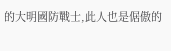的大明國防戰士,此人也是倨傲的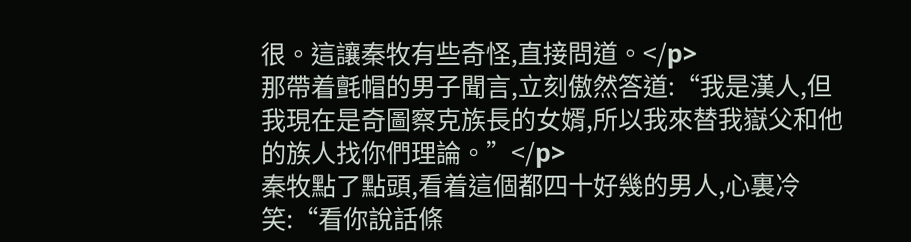很。這讓秦牧有些奇怪,直接問道。</p>
那帶着氈帽的男子聞言,立刻傲然答道:“我是漢人,但我現在是奇圖察克族長的女婿,所以我來替我嶽父和他的族人找你們理論。”</p>
秦牧點了點頭,看着這個都四十好幾的男人,心裏冷笑:“看你說話條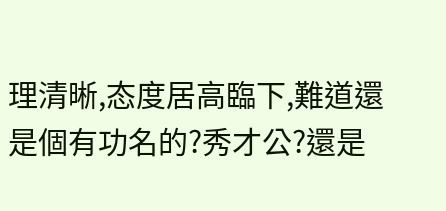理清晰,态度居高臨下,難道還是個有功名的?秀才公?還是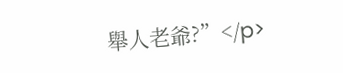舉人老爺?”</p>